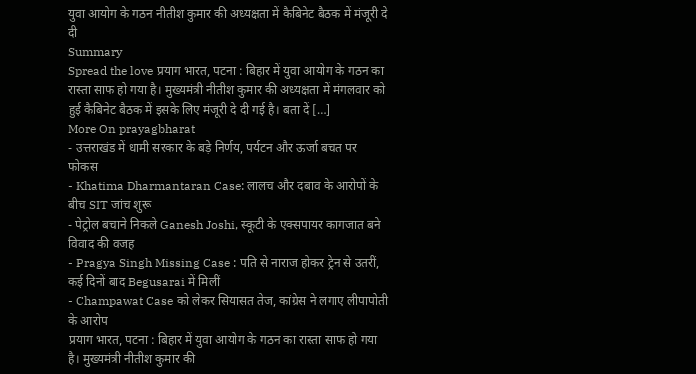युवा आयोग के गठन नीतीश कुमार की अध्यक्षता में कैबिनेट बैठक में मंजूरी दे दी
Summary
Spread the love प्रयाग भारत, पटना : बिहार में युवा आयोग के गठन का रास्ता साफ हो गया है। मुख्यमंत्री नीतीश कुमार की अध्यक्षता में मंगलवार को हुई कैबिनेट बैठक में इसके लिए मंजूरी दे दी गई है। बता दें […]
More On prayagbharat
- उत्तराखंड में धामी सरकार के बड़े निर्णय, पर्यटन और ऊर्जा बचत पर फोकस
- Khatima Dharmantaran Case: लालच और दबाव के आरोपों के बीच SIT जांच शुरू
- पेट्रोल बचाने निकले Ganesh Joshi, स्कूटी के एक्सपायर कागजात बने विवाद की वजह
- Pragya Singh Missing Case : पति से नाराज होकर ट्रेन से उतरीं, कई दिनों बाद Begusarai में मिलीं
- Champawat Case को लेकर सियासत तेज, कांग्रेस ने लगाए लीपापोती के आरोप
प्रयाग भारत, पटना : बिहार में युवा आयोग के गठन का रास्ता साफ हो गया है। मुख्यमंत्री नीतीश कुमार की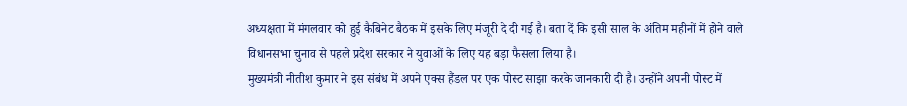अध्यक्षता में मंगलवार को हुई कैबिनेट बैठक में इसके लिए मंजूरी दे दी गई है। बता दें कि इसी साल के अंतिम महीनों में होने वाले विधानसभा चुनाव से पहले प्रदेश सरकार ने युवाओं के लिए यह बड़ा फैसला लिया है।
मुख्यमंत्री नीतीश कुमार ने इस संबंध में अपने एक्स हैंडल पर एक पोस्ट साझा करके जानकारी दी है। उन्होंने अपनी पोस्ट में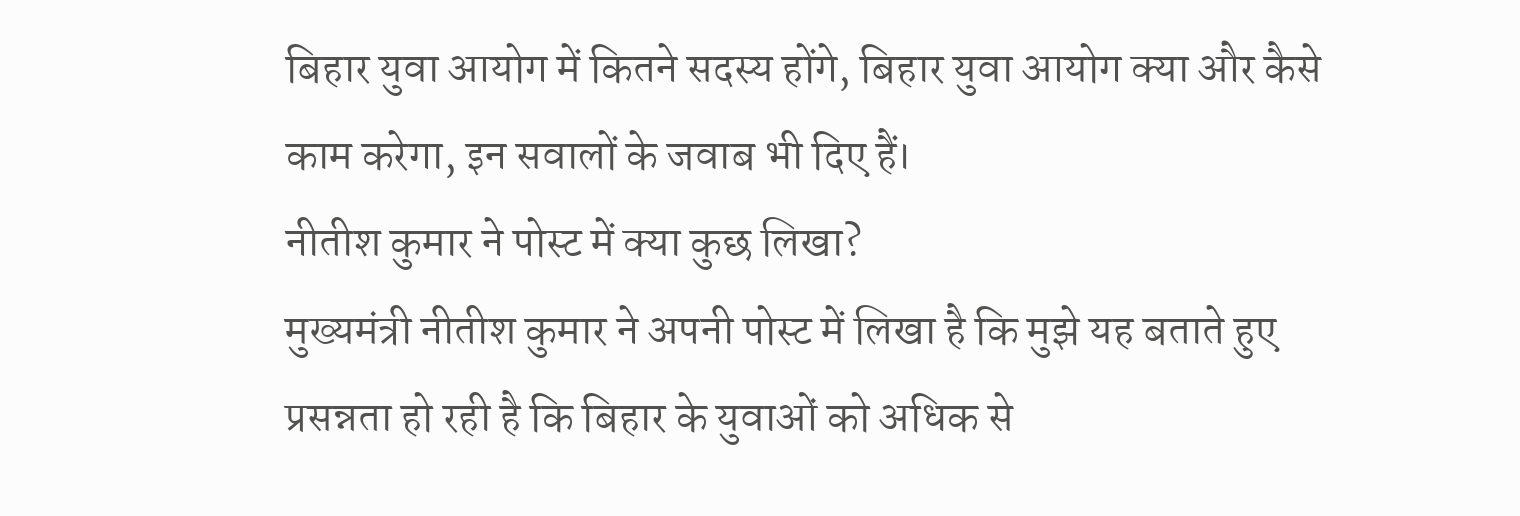बिहार युवा आयोग में कितने सदस्य होंगे, बिहार युवा आयोग क्या और कैसे काम करेगा, इन सवालों के जवाब भी दिए हैं।
नीतीश कुमार ने पोस्ट में क्या कुछ लिखा?
मुख्यमंत्री नीतीश कुमार ने अपनी पोस्ट में लिखा है कि मुझे यह बताते हुए प्रसन्नता हो रही है कि बिहार के युवाओं को अधिक से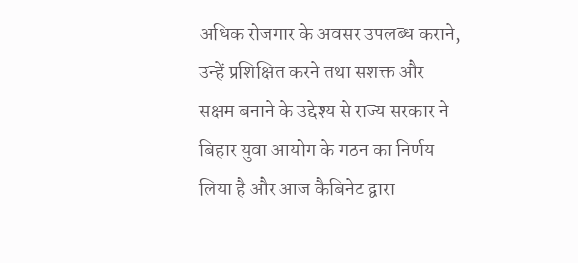अधिक रोजगार के अवसर उपलब्ध कराने, उन्हें प्रशिक्षित करने तथा सशक्त और सक्षम बनाने के उद्देश्य से राज्य सरकार ने बिहार युवा आयोग के गठन का निर्णय लिया है और आज कैबिनेट द्वारा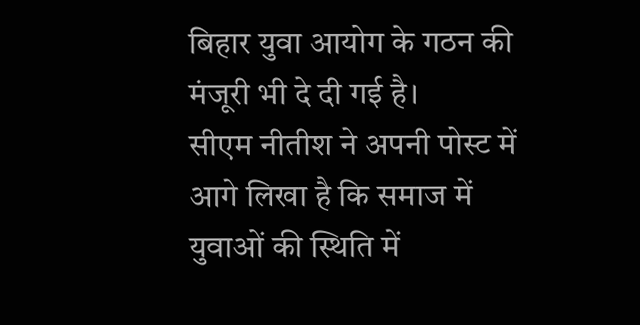बिहार युवा आयोग के गठन की मंजूरी भी दे दी गई है।
सीएम नीतीश ने अपनी पोस्ट में आगे लिखा है कि समाज में युवाओं की स्थिति में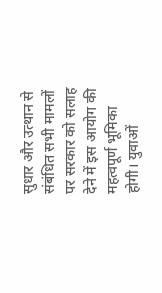सुधार और उत्थान से संबंधित सभी मामलों पर सरकार को सलाह देने में इस आयोग की महत्वपूर्ण भूमिका होगी। युवाओं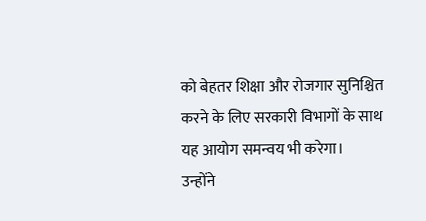को बेहतर शिक्षा और रोजगार सुनिश्चित करने के लिए सरकारी विभागों के साथ यह आयोग समन्वय भी करेगा।
उन्होंने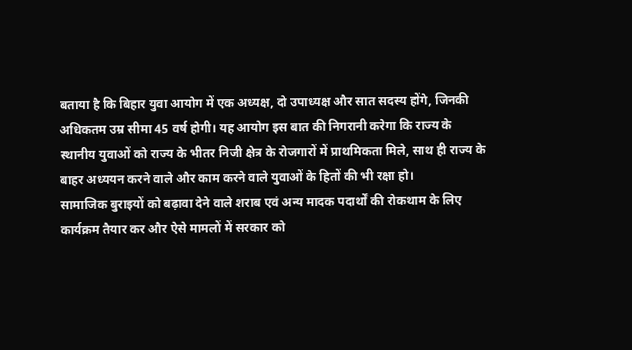बताया है कि बिहार युवा आयोग में एक अध्यक्ष, दो उपाध्यक्ष और सात सदस्य होंगे, जिनकी अधिकतम उम्र सीमा 45 वर्ष होगी। यह आयोग इस बात की निगरानी करेगा कि राज्य के स्थानीय युवाओं को राज्य के भीतर निजी क्षेत्र के रोजगारों में प्राथमिकता मिले, साथ ही राज्य के बाहर अध्ययन करने वाले और काम करने वाले युवाओं के हितों की भी रक्षा हो।
सामाजिक बुराइयों को बढ़ावा देने वाले शराब एवं अन्य मादक पदार्थों की रोकथाम के लिए कार्यक्रम तैयार कर और ऐसे मामलों में सरकार को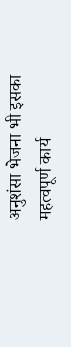अनुशंसा भेजना भी इसका महत्वपूर्ण कार्य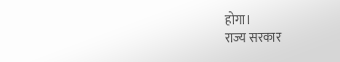होगा।
राज्य सरकार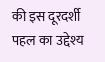की इस दूरदर्शी पहल का उद्देश्य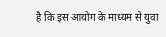है कि इस आयोग के माध्यम से युवा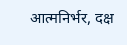आत्मनिर्भर, दक्ष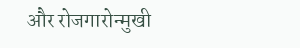और रोजगारोन्मुखी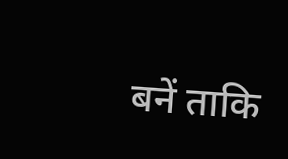बनें ताकि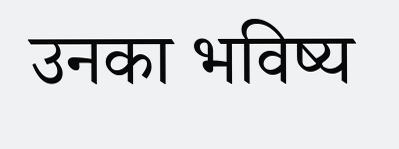उनका भविष्य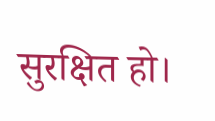सुरक्षित हो।